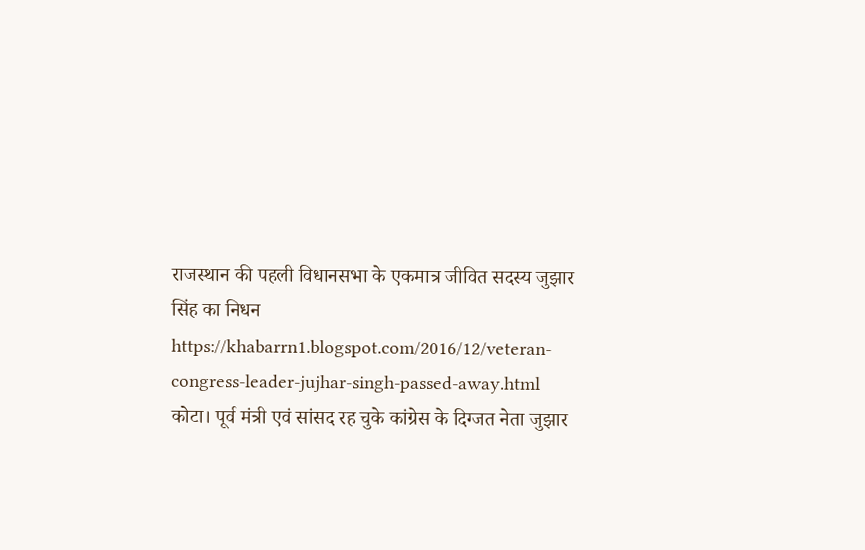राजस्थान की पहली विधानसभा के एकमात्र जीवित सदस्य जुझार सिंह का निधन
https://khabarrn1.blogspot.com/2016/12/veteran-congress-leader-jujhar-singh-passed-away.html
कोटा। पूर्व मंत्री एवं सांसद रह चुके कांग्रेस के दिग्जत नेता जुझार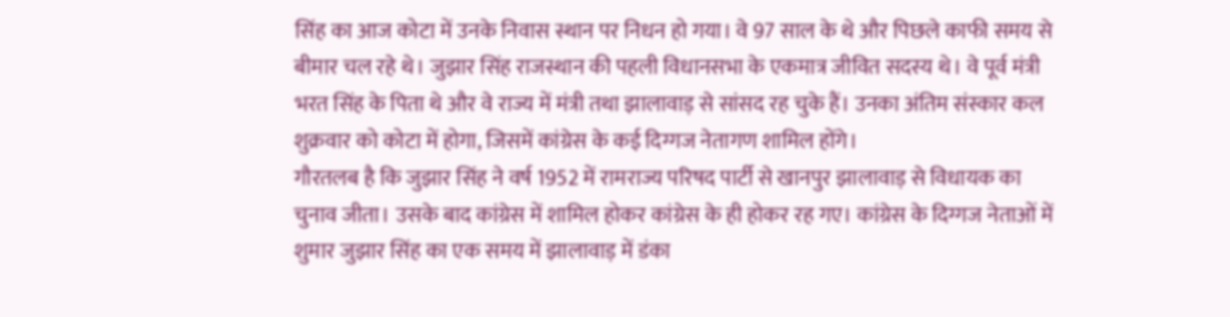सिंह का आज कोटा में उनके निवास स्थान पर निधन हो गया। वे 97 साल के थे और पिछले काफी समय से बीमार चल रहे थे। जुझार सिंह राजस्थान की पहली विधानसभा के एकमात्र जीवित सदस्य थे। वे पूर्व मंत्री भरत सिंह के पिता थे और वे राज्य में मंत्री तथा झालावाड़ से सांसद रह चुके हैं। उनका अंतिम संस्कार कल शुक्रवार को कोटा में होगा, जिसमें कांग्रेस के कई दिग्गज नेतागण शामिल होंगे।
गौरतलब है कि जुझार सिंह ने वर्ष 1952 में रामराज्य परिषद पार्टी से खानपुर झालावाड़ से विधायक का चुनाव जीता। उसके बाद कांग्रेस में शामिल होकर कांग्रेस के ही होकर रह गए। कांग्रेस के दिग्गज नेताओं में शुमार जुझार सिंह का एक समय में झालावाड़ में डंका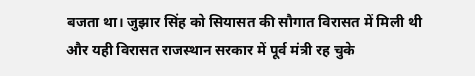बजता था। जुझार सिंह को सियासत की सौगात विरासत में मिली थी और यही विरासत राजस्थान सरकार में पूर्व मंत्री रह चुके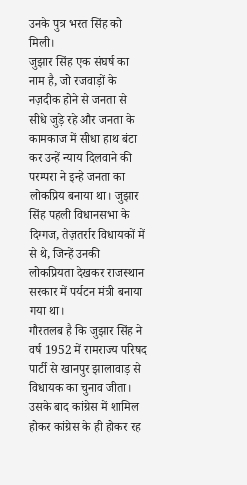उनके पुत्र भरत सिंह को मिली।
जुझार सिंह एक संघर्ष का नाम है, जो रजवाड़ों के नज़दीक होने से जनता से सीधे जुड़े रहे और जनता के कामकाज में सीधा हाथ बंटा कर उन्हें न्याय दिलवाने की परम्परा ने इन्हे जनता का लोकप्रिय बनाया था। जुझार सिंह पहली विधानसभा के दिग्गज, तेज़तर्रार विधायकों में से थे, जिन्हें उनकी लोकप्रियता देखकर राजस्थान सरकार में पर्यटन मंत्री बनाया गया था।
गौरतलब है कि जुझार सिंह ने वर्ष 1952 में रामराज्य परिषद पार्टी से खानपुर झालावाड़ से विधायक का चुनाव जीता। उसके बाद कांग्रेस में शामिल होकर कांग्रेस के ही होकर रह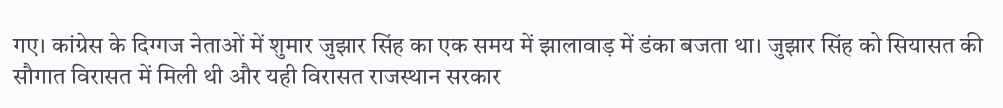गए। कांग्रेस के दिग्गज नेताओं में शुमार जुझार सिंह का एक समय में झालावाड़ में डंका बजता था। जुझार सिंह को सियासत की सौगात विरासत में मिली थी और यही विरासत राजस्थान सरकार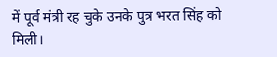में पूर्व मंत्री रह चुके उनके पुत्र भरत सिंह को मिली।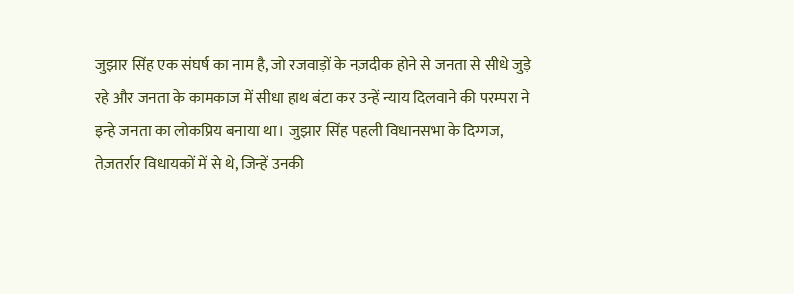जुझार सिंह एक संघर्ष का नाम है, जो रजवाड़ों के नज़दीक होने से जनता से सीधे जुड़े रहे और जनता के कामकाज में सीधा हाथ बंटा कर उन्हें न्याय दिलवाने की परम्परा ने इन्हे जनता का लोकप्रिय बनाया था। जुझार सिंह पहली विधानसभा के दिग्गज, तेज़तर्रार विधायकों में से थे, जिन्हें उनकी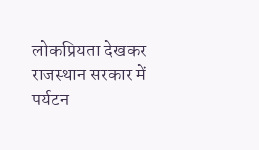लोकप्रियता देखकर राजस्थान सरकार में पर्यटन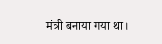मंत्री बनाया गया था।